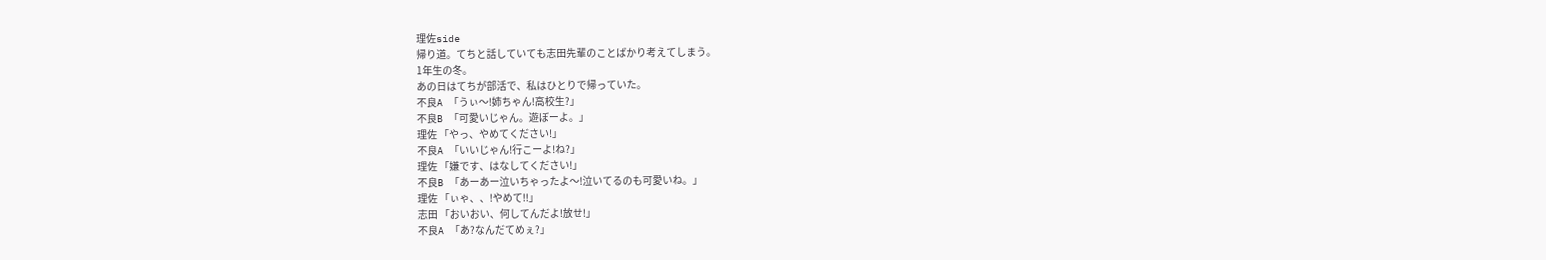理佐side
帰り道。てちと話していても志田先輩のことばかり考えてしまう。
1年生の冬。
あの日はてちが部活で、私はひとりで帰っていた。
不良A 「うぃ〜!姉ちゃん!高校生?」
不良B 「可愛いじゃん。遊ぼーよ。」
理佐 「やっ、やめてください!」
不良A 「いいじゃん!行こーよ!ね?」
理佐 「嫌です、はなしてください!」
不良B 「あーあー泣いちゃったよ〜!泣いてるのも可愛いね。」
理佐 「ぃゃ、、!やめて!!」
志田 「おいおい、何してんだよ!放せ!」
不良A 「あ?なんだてめぇ?」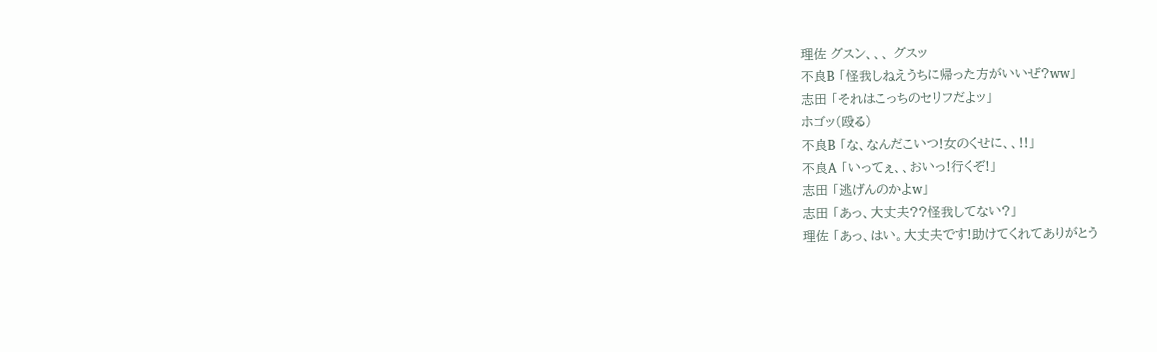理佐 グスン、、、 グスッ
不良B 「怪我しねえうちに帰った方がいいぜ?ww」
志田 「それはこっちのセリフだよッ」
ホゴッ(殴る)
不良B 「な、なんだこいつ!女のくせに、、!!」
不良A 「いってぇ、、おいっ!行くぞ!」
志田 「逃げんのかよw」
志田 「あっ、大丈夫??怪我してない?」
理佐 「あっ、はい。大丈夫です!助けてくれてありがとう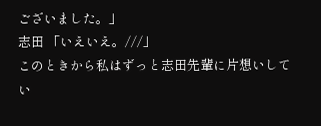ございました。」
志田 「いえいえ。///」
このときから私はずっと志田先輩に片想いしてい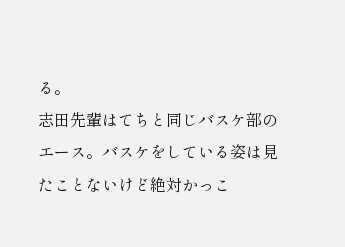る。
志田先輩はてちと同じバスケ部のエース。バスケをしている姿は見たことないけど絶対かっこ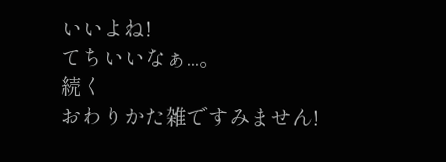いいよね!
てちいいなぁ...。
続く
おわりかた雑ですみません!